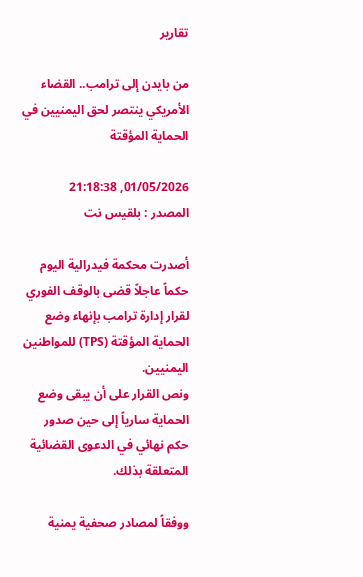تقارير

من بايدن إلى ترامب.. القضاء الأمريكي ينتصر لحق اليمنيين في الحماية المؤقتة

01/05/2026, 21:18:38
المصدر : بلقيس نت

أصدرت محكمة فيدرالية اليوم حكماً عاجلاً قضى بالوقف الفوري لقرار إدارة ترامب بإنهاء وضع الحماية المؤقتة (TPS) للمواطنين اليمنيين.
ونص القرار على أن يبقى وضع الحماية سارياً إلى حين صدور حكم نهائي في الدعوى القضائية المتعلقة بذلك.

ووفقاً لمصادر صحفية يمنية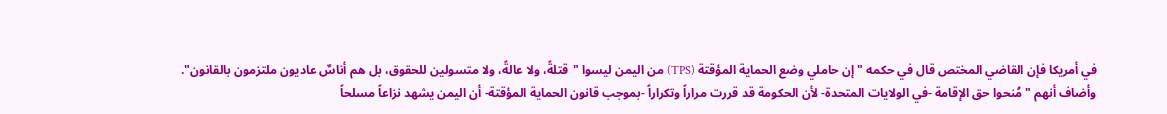في أمريكا فإن القاضي المختص قال في حكمه "إن حاملي وضع الحماية المؤقتة (TPS) من اليمن ليسوا "قتلةً، ولا عالةً، ولا متسولين للحقوق، بل هم أناسٌ عاديون ملتزمون بالقانون".
وأضاف أنهم "مُنحوا حق الإقامة -في الولايات المتحدة- لأن الحكومة قد قررت مراراً وتكراراً -بموجب قانون الحماية المؤقتة- أن اليمن يشهد نزاعاً مسلحاً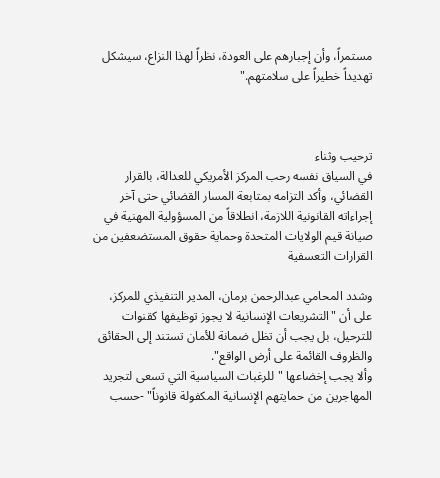مستمراً، وأن إجبارهم على العودة، نظراً لهذا النزاع، سيشكل تهديداً خطيراً على سلامتهم."



ترحيب وثناء
في السياق نفسه رحب المركز الأمريكي للعدالة، بالقرار القضائي، وأكد التزامه بمتابعة المسار القضائي حتى آخر إجراءاته القانونية اللازمة، انطلاقاً من المسؤولية المهنية في صيانة قيم الولايات المتحدة وحماية حقوق المستضعفين من القرارات التعسفية

وشدد المحامي عبدالرحمن برمان، المدير التنفيذي للمركز، على أن "التشريعات الإنسانية لا يجوز توظيفها كقنوات للترحيل، بل يجب أن تظل ضمانة للأمان تستند إلى الحقائق والظروف القائمة على أرض الواقع".
وألا يجب إخضاعها "للرغبات السياسية التي تسعى لتجريد المهاجرين من حمايتهم الإنسانية المكفولة قانوناً" -حسب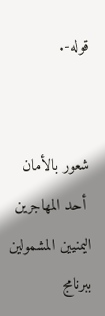قوله-.


شعور بالأمان
 أحد المهاجرين اليمنيين المشمولين ببرنامج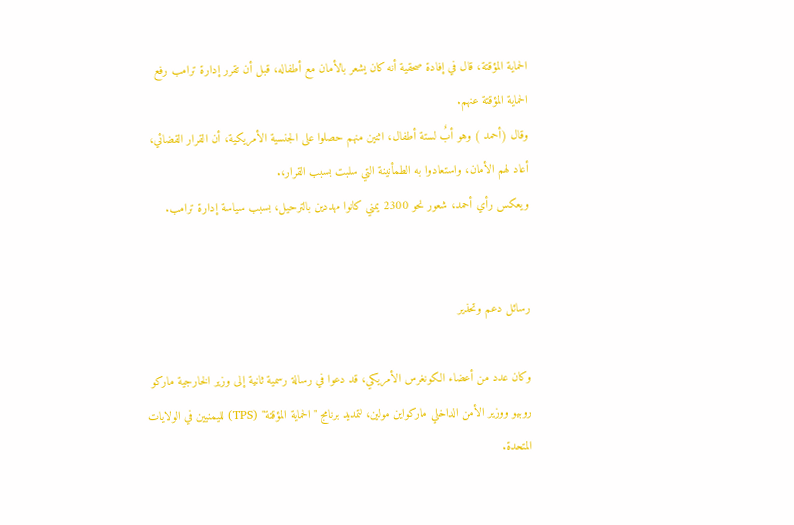الحماية المؤقتة، قال في إفادة صحقية أنه كان يشعر بالأمان مع أطفاله، قبل أن تقرر إدارة ترامب رفع الحماية المؤقتة عنهم.
وقال (أحمد ) وهو أبٌ لستة أطفال، اثنين منهم حصلوا على الجنسية الأمريكية، أن القرار القضائي، أعاد لهم الأمان، واستعادوا به الطمأنينة التي سلبت بسبب القرار،.
ويعكس رأي أحمد، شعور نحو 2300 يمني كانوا مهددين بالترحيل، بسبب سياسة إدارة ترامب.


رسائل دعم وتحذير

وكان عدد من أعضاء الكونغرس الأمريكي، قد دعوا في رسالة رسمية ثانية إلى وزير الخارجية ماركو روبيو ووزير الأمن الداخلي ماركواين مولين، لتمديد برنامج "الحماية المؤقتة" (TPS) لليمنيين في الولايات المتحدة.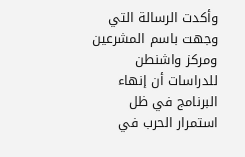وأكدت الرسالة التي وجهت باسم المشرعين ومركز واشنطن للدراسات أن إنهاء البرنامج في ظل استمرار الحرب في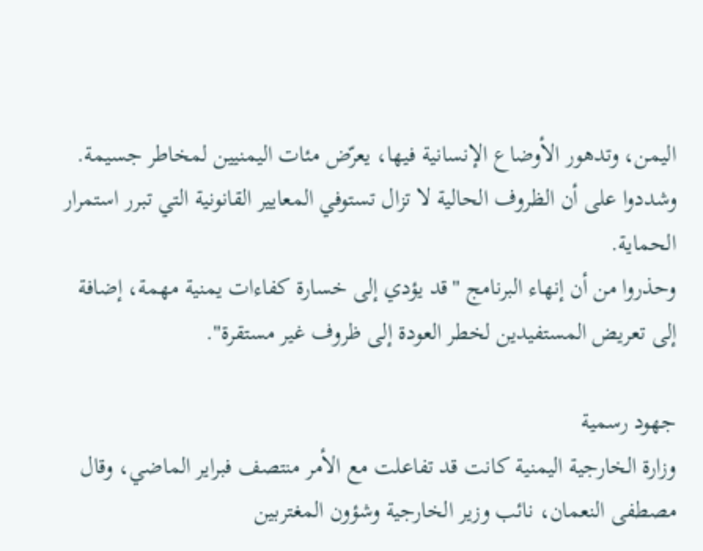اليمن، وتدهور الأوضاع الإنسانية فيها، يعرّض مئات اليمنيين لمخاطر جسيمة.
وشددوا على أن الظروف الحالية لا تزال تستوفي المعايير القانونية التي تبرر استمرار الحماية.
وحذروا من أن إنهاء البرنامج "قد يؤدي إلى خسارة كفاءات يمنية مهمة، إضافة إلى تعريض المستفيدين لخطر العودة إلى ظروف غير مستقرة".

جهود رسمية
وزارة الخارجية اليمنية كانت قد تفاعلت مع الأمر منتصف فبراير الماضي، وقال مصطفى النعمان، نائب وزير الخارجية وشؤون المغتربين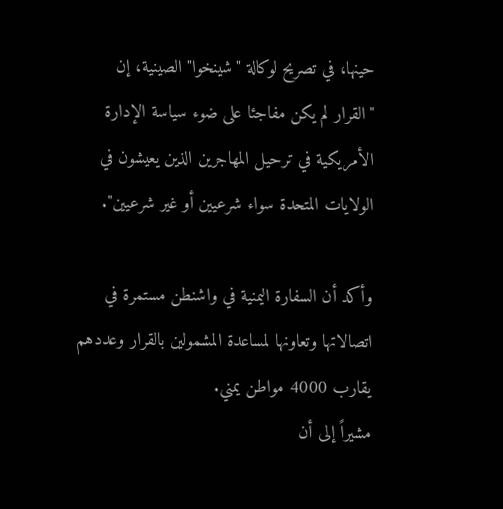حينها، في تصريح لوكالة "شينخوا" الصينية، إن "القرار لم يكن مفاجئا على ضوء سياسة الإدارة الأمريكية في ترحيل المهاجرين الذين يعيشون في الولايات المتحدة سواء شرعيين أو غير شرعيين".

وأكد أن السفارة اليمنية في واشنطن مستمرة في اتصالاتها وتعاونها لمساعدة المشمولين بالقرار وعددهم يقارب 4000 مواطن يمني.
مشيراً إلى أن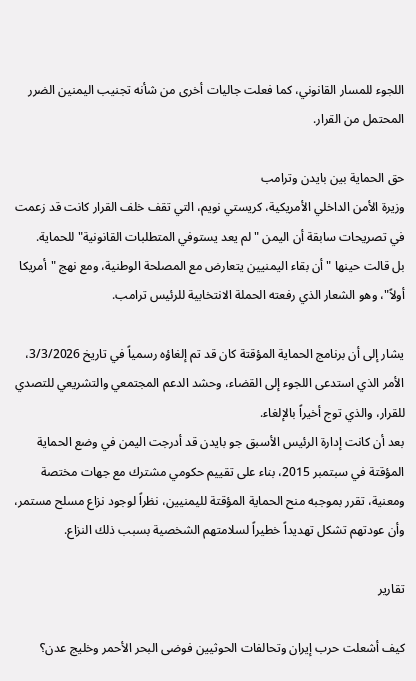اللجوء للمسار القانوني، كما فعلت جاليات أخرى من شأنه تجنيب اليمنين الضرر المحتمل من القرار.

حق الحماية بين بايدن وترامب
وزيرة الأمن الداخلي الأمريكية، كريستي نويم، التي تقف خلف القرار كانت قد زعمت في تصريحات سابقة أن اليمن "لم يعد يستوفي المتطلبات القانونية" للحماية.
بل قالت حينها "أن بقاء اليمنيين يتعارض مع المصلحة الوطنية، ومع نهج "أمريكا أولاً"، وهو الشعار الذي رفعته الحملة الانتخابية للرئيس ترامب.

يشار إلى أن برنامج الحماية المؤقتة كان قد تم إلغاؤه رسمياً في تاريخ 3/3/2026، الأمر الذي استدعى اللجوء إلى القضاء، وحشد الدعم المجتمعي والتشريعي للتصدي للقرار، والذي توج أخيراً بالإلغاء.
بعد أن كانت إدارة الرئيس الأسبق جو بايدن قد أدرجت اليمن في وضع الحماية المؤقتة في سبتمبر 2015، بناء على تقييم حكومي مشترك مع جهات مختصة ومعنية، تقرر بموجبه منح الحماية المؤقتة لليمنيين، نظراً لوجود نزاع مسلح مستمر، وأن عودتهم تشكل تهديداً خطيراً لسلامتهم الشخصية بسبب ذلك النزاع.

تقارير

كيف أشعلت حرب إيران وتحالفات الحوثيين فوضى البحر الأحمر وخليج عدن؟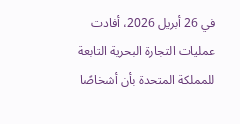في 26 أبريل 2026، أفادت عمليات التجارة البحرية التابعة للمملكة المتحدة بأن أشخاصًا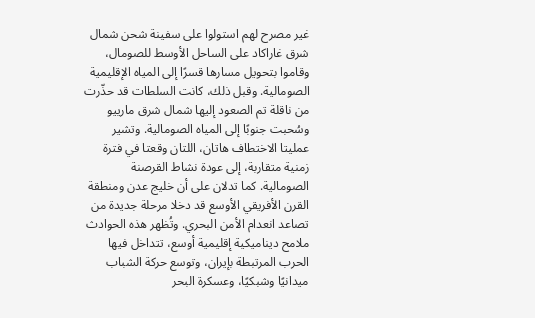غير مصرح لهم استولوا على سفينة شحن شمال شرق غاراكاد على الساحل الأوسط للصومال، وقاموا بتحويل مسارها قسرًا إلى المياه الإقليمية الصومالية. وقبل ذلك، كانت السلطات قد حذّرت من ناقلة تم الصعود إليها شمال شرق مارييو وسُحبت جنوبًا إلى المياه الصومالية. وتشير عمليتا الاختطاف هاتان، اللتان وقعتا في فترة زمنية متقاربة، إلى عودة نشاط القرصنة الصومالية. كما تدلان على أن خليج عدن ومنطقة القرن الأفريقي الأوسع قد دخلا مرحلة جديدة من تصاعد انعدام الأمن البحري. وتُظهر هذه الحوادث ملامح ديناميكية إقليمية أوسع، تتداخل فيها الحرب المرتبطة بإيران، وتوسع حركة الشباب ميدانيًا وشبكيًا، وعسكرة البحر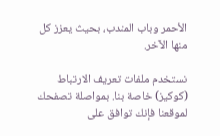الأحمر وباب المندب، بحيث يعزز كل منها الآخر.

نستخدم ملفات تعريف الارتباط (كوكيز) خاصة بنا. بمواصلة تصفحك لموقعنا فإنك توافق على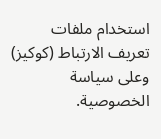استخدام ملفات تعريف الارتباط (كوكيز) وعلى سياسة الخصوصية.